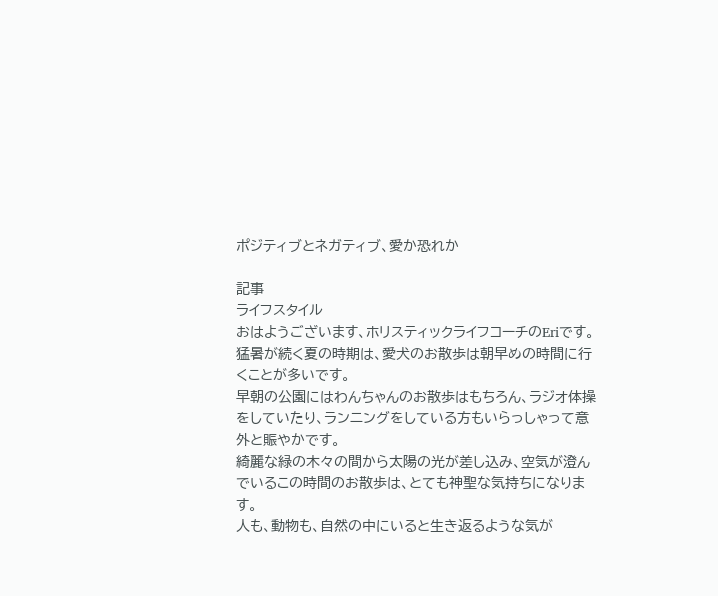ポジティブとネガティブ、愛か恐れか

記事
ライフスタイル
おはようございます、ホリスティックライフコーチのEriです。
猛暑が続く夏の時期は、愛犬のお散歩は朝早めの時間に行くことが多いです。
早朝の公園にはわんちゃんのお散歩はもちろん、ラジオ体操をしていたり、ランニングをしている方もいらっしゃって意外と賑やかです。
綺麗な緑の木々の間から太陽の光が差し込み、空気が澄んでいるこの時間のお散歩は、とても神聖な気持ちになります。
人も、動物も、自然の中にいると生き返るような気が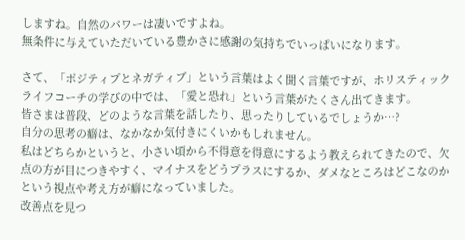しますね。自然のパワーは凄いですよね。
無条件に与えていただいている豊かさに感謝の気持ちでいっぱいになります。

さて、「ポジティプとネガティブ」という言葉はよく聞く言葉ですが、ホリスティックライフコーチの学びの中では、「愛と恐れ」という言葉がたくさん出てきます。
皆さまは普段、どのような言葉を話したり、思ったりしているでしょうか…?
自分の思考の癖は、なかなか気付きにくいかもしれません。
私はどちらかというと、小さい頃から不得意を得意にするよう教えられてきたので、欠点の方が目につきやすく、マイナスをどうプラスにするか、ダメなところはどこなのかという視点や考え方が癖になっていました。
改善点を見つ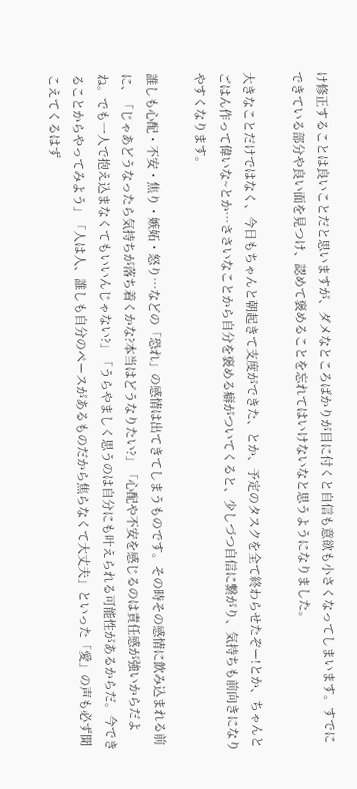け修正することは良いことだと思いますが、ダメなところばかりが目に付くと自信も意欲も小さくなってしまいます。すでにできている部分や良い面を見つけ、認めて褒めることを忘れてはいけないなと思うようになりました。

大きなことだけではなく、今日もちゃんと朝起きて支度ができた、とか、予定のタスクを全て終わらせたぞー!とか、ちゃんとごはん作って偉いな~とか…ささいなことから自分を褒める癖がついてくると、少しづつ自信に繋がり、気持ちも前向きになりやすくなります。

誰しも心配・不安・焦り・嫉妬・怒り…などの「恐れ」の感情は出てきてしまうものです。その時その感情に飲み込まれる前に、「じゃあどうなったら気持ちが落ち着くかな?本当はどうなりたい?」「心配や不安を感じるのは責任感が強いからだよね。でも一人で抱え込まなくてもいいんじゃない?」「うらやましく思うのは自分にも叶えられる可能性があるからだ。今できることからやってみよう」「人は人、誰しも自分のペースがあるものだから焦らなくて大丈夫」といった「愛」の声も必ず聞こえてくるはず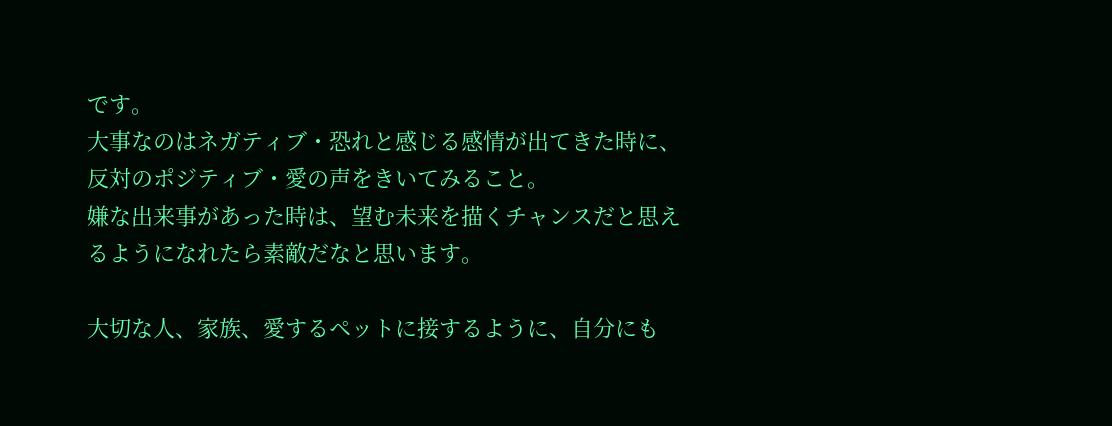です。
大事なのはネガティブ・恐れと感じる感情が出てきた時に、反対のポジティブ・愛の声をきいてみること。
嫌な出来事があった時は、望む未来を描くチャンスだと思えるようになれたら素敵だなと思います。

大切な人、家族、愛するペットに接するように、自分にも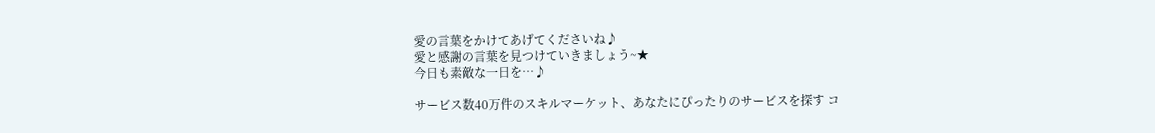愛の言葉をかけてあげてくださいね♪
愛と感謝の言葉を見つけていきましょう~★
今日も素敵な一日を…♪

サービス数40万件のスキルマーケット、あなたにぴったりのサービスを探す コ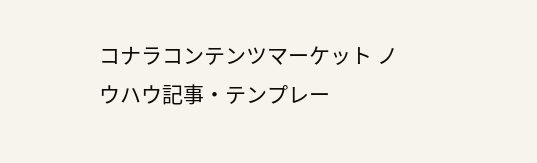コナラコンテンツマーケット ノウハウ記事・テンプレー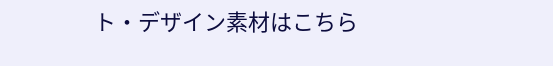ト・デザイン素材はこちら